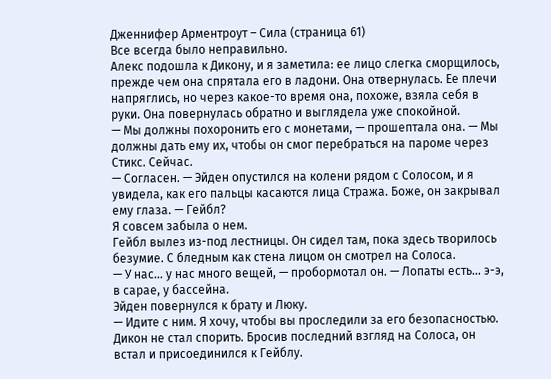Дженнифер Арментроут – Сила (страница 61)
Все всегда было неправильно.
Алекс подошла к Дикону, и я заметила: ее лицо слегка сморщилось, прежде чем она спрятала его в ладони. Она отвернулась. Ее плечи напряглись, но через какое-то время она, похоже, взяла себя в руки. Она повернулась обратно и выглядела уже спокойной.
— Мы должны похоронить его с монетами, — прошептала она. — Мы должны дать ему их, чтобы он смог перебраться на пароме через Стикс. Сейчас.
— Согласен. — Эйден опустился на колени рядом с Солосом, и я увидела, как его пальцы касаются лица Стража. Боже, он закрывал ему глаза. — Гейбл?
Я совсем забыла о нем.
Гейбл вылез из-под лестницы. Он сидел там, пока здесь творилось безумие. С бледным как стена лицом он смотрел на Солоса.
— У нас… у нас много вещей, — пробормотал он. — Лопаты есть… э-э, в сарае, у бассейна.
Эйден повернулся к брату и Люку.
— Идите с ним. Я хочу, чтобы вы проследили за его безопасностью.
Дикон не стал спорить. Бросив последний взгляд на Солоса, он встал и присоединился к Гейблу.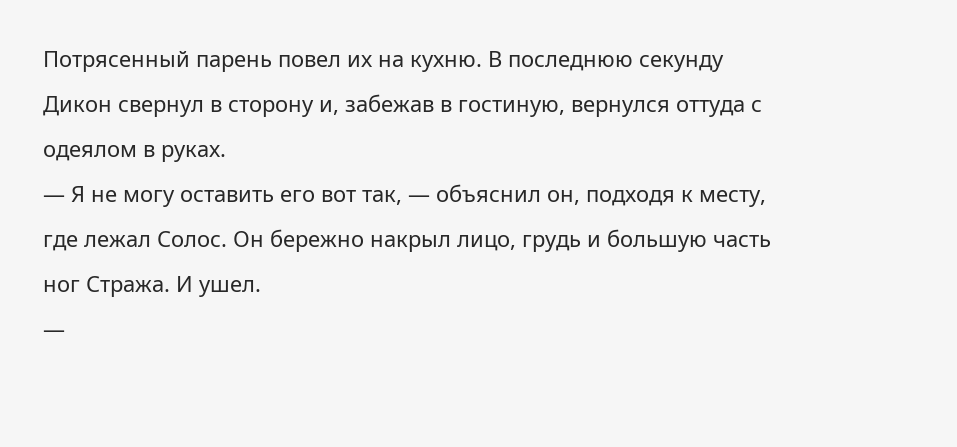Потрясенный парень повел их на кухню. В последнюю секунду Дикон свернул в сторону и, забежав в гостиную, вернулся оттуда с одеялом в руках.
— Я не могу оставить его вот так, — объяснил он, подходя к месту, где лежал Солос. Он бережно накрыл лицо, грудь и большую часть ног Стража. И ушел.
—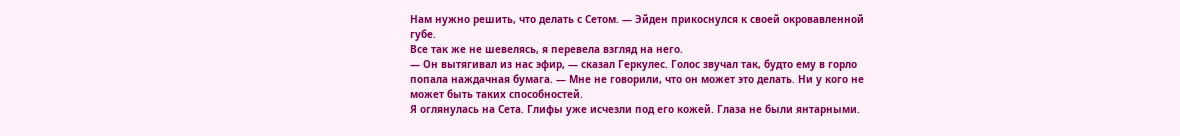Нам нужно решить, что делать с Сетом. — Эйден прикоснулся к своей окровавленной губе.
Все так же не шевелясь, я перевела взгляд на него.
— Он вытягивал из нас эфир, — сказал Геркулес. Голос звучал так, будто ему в горло попала наждачная бумага. — Мне не говорили, что он может это делать. Ни у кого не может быть таких способностей.
Я оглянулась на Сета. Глифы уже исчезли под его кожей. Глаза не были янтарными.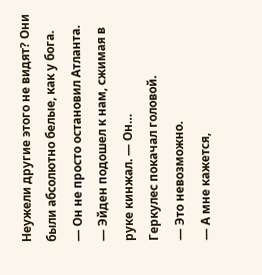Неужели другие этого не видят? Они были абсолютно белые, как у бога.
— Он не просто остановил Атланта. — Эйден подошел к нам, сжимая в руке кинжал. — Он…
Геркулес покачал головой.
— Это невозможно.
— А мне кажется,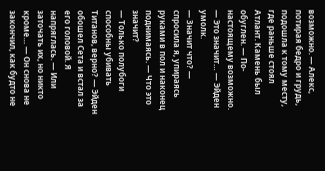возможно. — Алекс, потирая бедро и грудь, подошла к тому месту, где раньше стоял Атлант. Камень был обуглен. — По-настоящему возможно.
— Это значит… — Эйден умолк.
— Значит что? — спросила я, упираясь руками в пол и наконец поднимаясь. — Что это значит?
— Только полубоги способны убивать Титанов, верно? — Эйден обошел Сета и встал за его головой. Я напряглась. — Или заточать их, но никто кроме… — Он снова не закончил, как будто не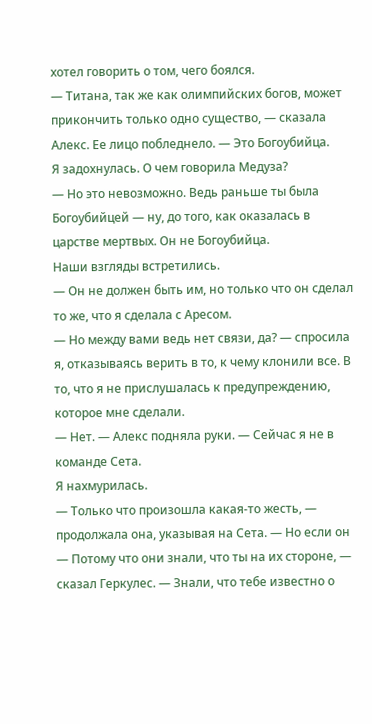хотел говорить о том, чего боялся.
— Титана, так же как олимпийских богов, может прикончить только одно существо, — сказала Алекс. Ее лицо побледнело. — Это Богоубийца.
Я задохнулась. О чем говорила Медуза?
— Но это невозможно. Ведь раньше ты была Богоубийцей — ну, до того, как оказалась в царстве мертвых. Он не Богоубийца.
Наши взгляды встретились.
— Он не должен быть им, но только что он сделал то же, что я сделала с Аресом.
— Но между вами ведь нет связи, да? — спросила я, отказываясь верить в то, к чему клонили все. В то, что я не прислушалась к предупреждению, которое мне сделали.
— Нет. — Алекс подняла руки. — Сейчас я не в команде Сета.
Я нахмурилась.
— Только что произошла какая-то жесть, — продолжала она, указывая на Сета. — Но если он
— Потому что они знали, что ты на их стороне, — сказал Геркулес. — Знали, что тебе известно о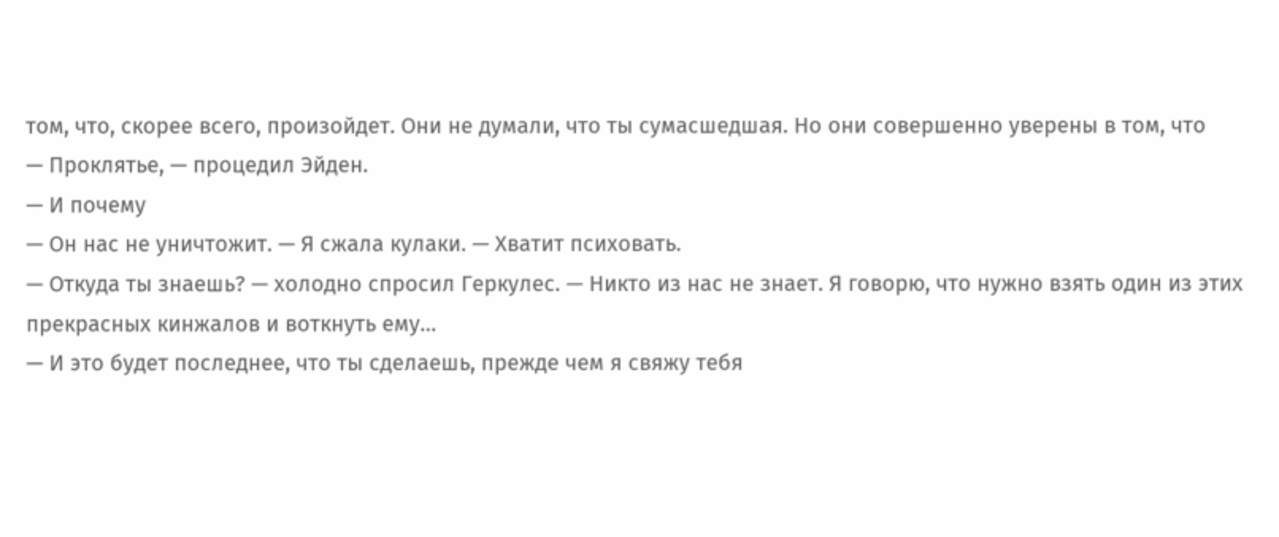том, что, скорее всего, произойдет. Они не думали, что ты сумасшедшая. Но они совершенно уверены в том, что
— Проклятье, — процедил Эйден.
— И почему
— Он нас не уничтожит. — Я сжала кулаки. — Хватит психовать.
— Откуда ты знаешь? — холодно спросил Геркулес. — Никто из нас не знает. Я говорю, что нужно взять один из этих прекрасных кинжалов и воткнуть ему…
— И это будет последнее, что ты сделаешь, прежде чем я свяжу тебя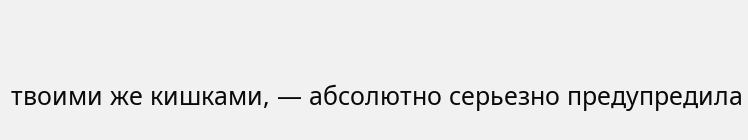твоими же кишками, — абсолютно серьезно предупредила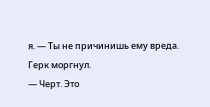я. — Ты не причинишь ему вреда.
Герк моргнул.
— Черт. Это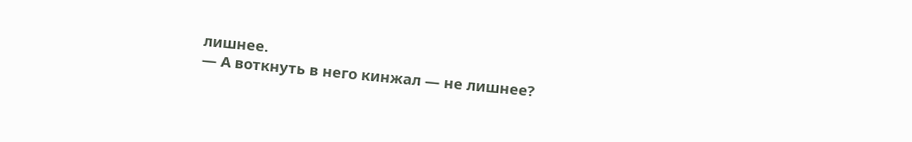лишнее.
— А воткнуть в него кинжал — не лишнее?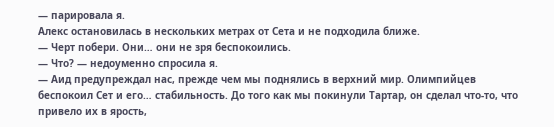— парировала я.
Алекс остановилась в нескольких метрах от Сета и не подходила ближе.
— Черт побери. Они… они не зря беспокоились.
— Что? — недоуменно спросила я.
— Аид предупреждал нас, прежде чем мы поднялись в верхний мир. Олимпийцев беспокоил Сет и его… стабильность. До того как мы покинули Тартар, он сделал что-то, что привело их в ярость,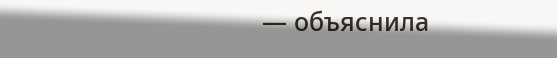— объяснила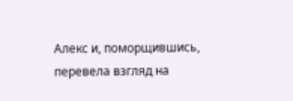Алекс и, поморщившись, перевела взгляд на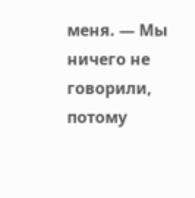меня. — Мы ничего не говорили, потому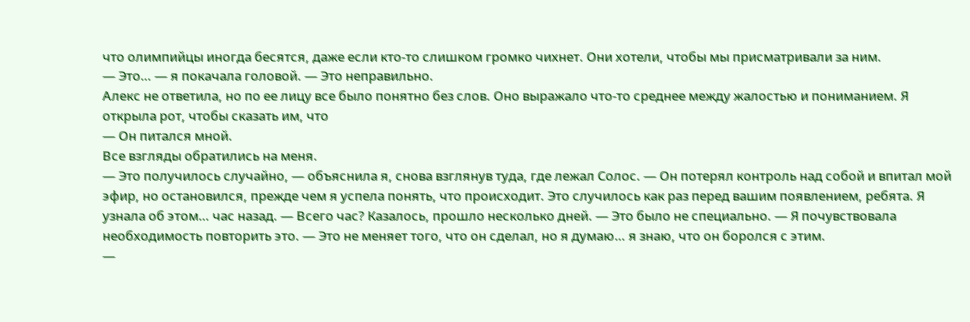что олимпийцы иногда бесятся, даже если кто-то слишком громко чихнет. Они хотели, чтобы мы присматривали за ним.
— Это… — я покачала головой. — Это неправильно.
Алекс не ответила, но по ее лицу все было понятно без слов. Оно выражало что-то среднее между жалостью и пониманием. Я открыла рот, чтобы сказать им, что
— Он питался мной.
Все взгляды обратились на меня.
— Это получилось случайно, — объяснила я, снова взглянув туда, где лежал Солос. — Он потерял контроль над собой и впитал мой эфир, но остановился, прежде чем я успела понять, что происходит. Это случилось как раз перед вашим появлением, ребята. Я узнала об этом… час назад. — Всего час? Казалось, прошло несколько дней. — Это было не специально. — Я почувствовала необходимость повторить это. — Это не меняет того, что он сделал, но я думаю… я знаю, что он боролся с этим.
—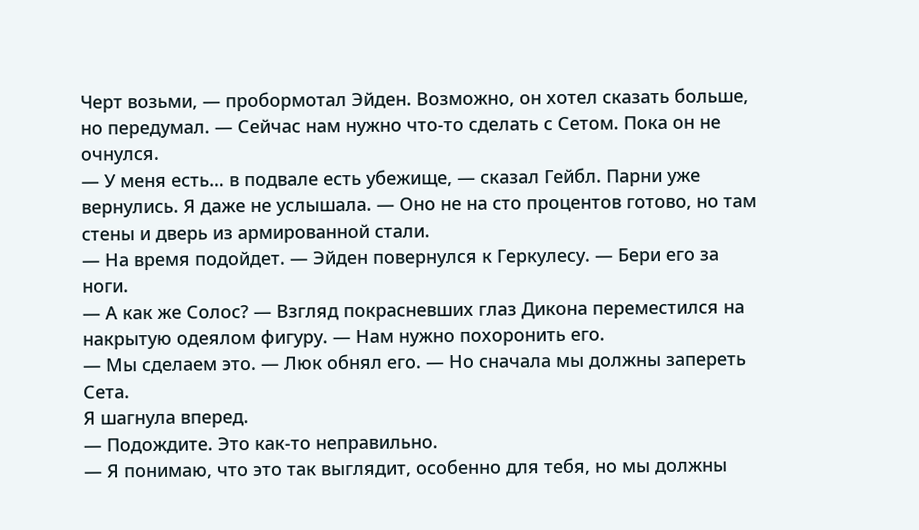Черт возьми, — пробормотал Эйден. Возможно, он хотел сказать больше, но передумал. — Сейчас нам нужно что-то сделать с Сетом. Пока он не очнулся.
— У меня есть… в подвале есть убежище, — сказал Гейбл. Парни уже вернулись. Я даже не услышала. — Оно не на сто процентов готово, но там стены и дверь из армированной стали.
— На время подойдет. — Эйден повернулся к Геркулесу. — Бери его за ноги.
— А как же Солос? — Взгляд покрасневших глаз Дикона переместился на накрытую одеялом фигуру. — Нам нужно похоронить его.
— Мы сделаем это. — Люк обнял его. — Но сначала мы должны запереть Сета.
Я шагнула вперед.
— Подождите. Это как-то неправильно.
— Я понимаю, что это так выглядит, особенно для тебя, но мы должны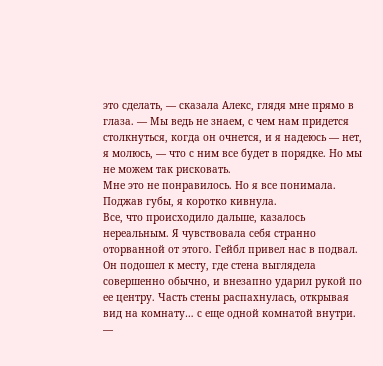это сделать, — сказала Алекс, глядя мне прямо в глаза. — Мы ведь не знаем, с чем нам придется столкнуться, когда он очнется, и я надеюсь — нет, я молюсь, — что с ним все будет в порядке. Но мы не можем так рисковать.
Мне это не понравилось. Но я все понимала. Поджав губы, я коротко кивнула.
Все, что происходило дальше, казалось нереальным. Я чувствовала себя странно оторванной от этого. Гейбл привел нас в подвал. Он подошел к месту, где стена выглядела совершенно обычно, и внезапно ударил рукой по ее центру. Часть стены распахнулась, открывая вид на комнату… с еще одной комнатой внутри.
—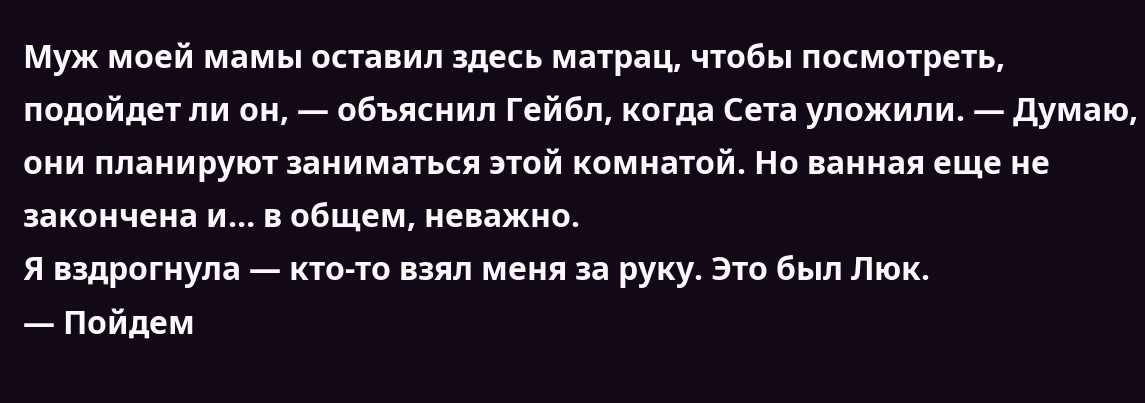Муж моей мамы оставил здесь матрац, чтобы посмотреть, подойдет ли он, — объяснил Гейбл, когда Сета уложили. — Думаю, они планируют заниматься этой комнатой. Но ванная еще не закончена и… в общем, неважно.
Я вздрогнула — кто-то взял меня за руку. Это был Люк.
— Пойдем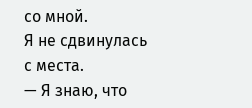со мной.
Я не сдвинулась с места.
— Я знаю, что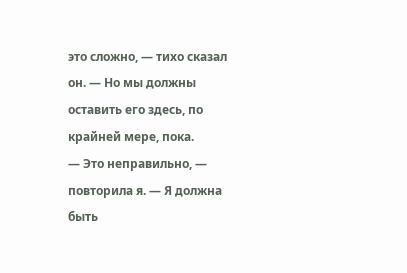это сложно, — тихо сказал он. — Но мы должны оставить его здесь, по крайней мере, пока.
— Это неправильно, — повторила я. — Я должна быть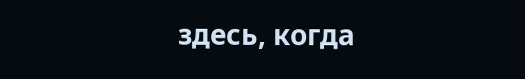здесь, когда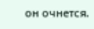он очнется.